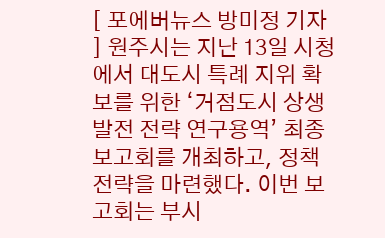[ 포에버뉴스 방미정 기자 ] 원주시는 지난 13일 시청에서 대도시 특례 지위 확보를 위한 ‘거점도시 상생발전 전략 연구용역’ 최종보고회를 개최하고, 정책 전략을 마련했다. 이번 보고회는 부시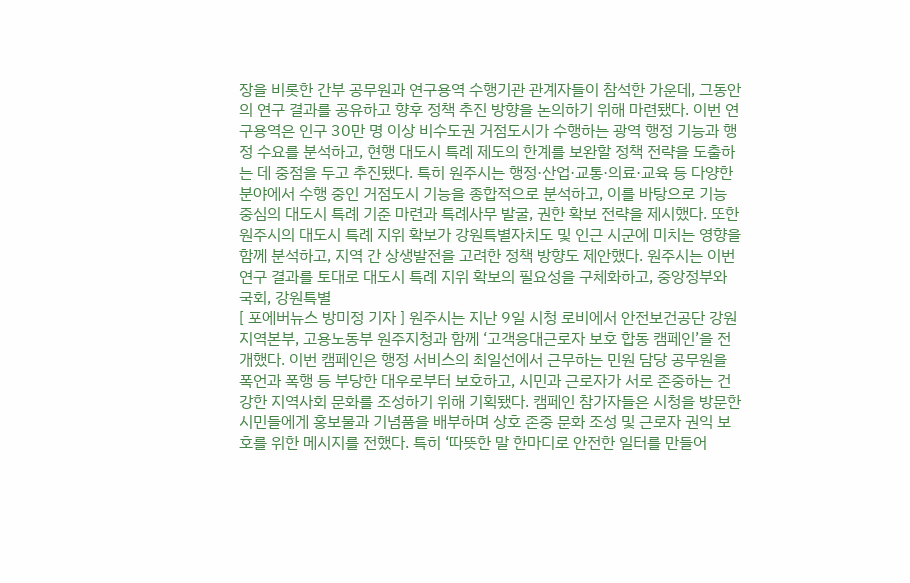장을 비롯한 간부 공무원과 연구용역 수행기관 관계자들이 참석한 가운데, 그동안의 연구 결과를 공유하고 향후 정책 추진 방향을 논의하기 위해 마련됐다. 이번 연구용역은 인구 30만 명 이상 비수도권 거점도시가 수행하는 광역 행정 기능과 행정 수요를 분석하고, 현행 대도시 특례 제도의 한계를 보완할 정책 전략을 도출하는 데 중점을 두고 추진됐다. 특히 원주시는 행정·산업·교통·의료·교육 등 다양한 분야에서 수행 중인 거점도시 기능을 종합적으로 분석하고, 이를 바탕으로 기능 중심의 대도시 특례 기준 마련과 특례사무 발굴, 권한 확보 전략을 제시했다. 또한 원주시의 대도시 특례 지위 확보가 강원특별자치도 및 인근 시군에 미치는 영향을 함께 분석하고, 지역 간 상생발전을 고려한 정책 방향도 제안했다. 원주시는 이번 연구 결과를 토대로 대도시 특례 지위 확보의 필요성을 구체화하고, 중앙정부와 국회, 강원특별
[ 포에버뉴스 방미정 기자 ] 원주시는 지난 9일 시청 로비에서 안전보건공단 강원지역본부, 고용노동부 원주지청과 함께 ‘고객응대근로자 보호 합동 캠페인’을 전개했다. 이번 캠페인은 행정 서비스의 최일선에서 근무하는 민원 담당 공무원을 폭언과 폭행 등 부당한 대우로부터 보호하고, 시민과 근로자가 서로 존중하는 건강한 지역사회 문화를 조성하기 위해 기획됐다. 캠페인 참가자들은 시청을 방문한 시민들에게 홍보물과 기념품을 배부하며 상호 존중 문화 조성 및 근로자 권익 보호를 위한 메시지를 전했다. 특히 ‘따뜻한 말 한마디로 안전한 일터를 만들어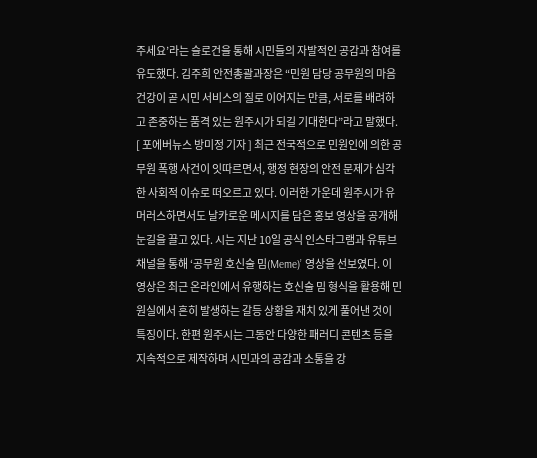주세요’라는 슬로건을 통해 시민들의 자발적인 공감과 참여를 유도했다. 김주희 안전총괄과장은 “민원 담당 공무원의 마음 건강이 곧 시민 서비스의 질로 이어지는 만큼, 서로를 배려하고 존중하는 품격 있는 원주시가 되길 기대한다”라고 말했다.
[ 포에버뉴스 방미정 기자 ] 최근 전국적으로 민원인에 의한 공무원 폭행 사건이 잇따르면서, 행정 현장의 안전 문제가 심각한 사회적 이슈로 떠오르고 있다. 이러한 가운데 원주시가 유머러스하면서도 날카로운 메시지를 담은 홍보 영상을 공개해 눈길을 끌고 있다. 시는 지난 10일 공식 인스타그램과 유튜브 채널을 통해 ‘공무원 호신술 밈(Meme)’ 영상을 선보였다. 이 영상은 최근 온라인에서 유행하는 호신술 밈 형식을 활용해 민원실에서 흔히 발생하는 갈등 상황을 재치 있게 풀어낸 것이 특징이다. 한편 원주시는 그동안 다양한 패러디 콘텐츠 등을 지속적으로 제작하며 시민과의 공감과 소통을 강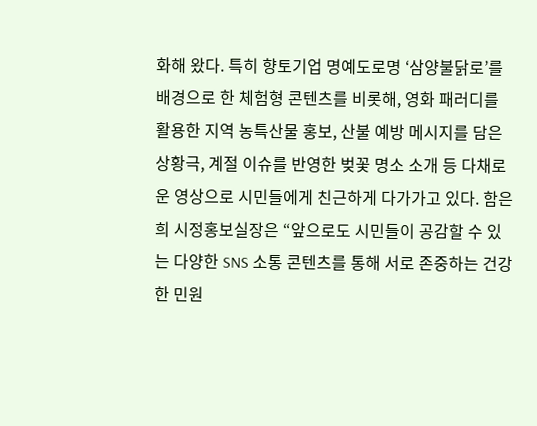화해 왔다. 특히 향토기업 명예도로명 ‘삼양불닭로’를 배경으로 한 체험형 콘텐츠를 비롯해, 영화 패러디를 활용한 지역 농특산물 홍보, 산불 예방 메시지를 담은 상황극, 계절 이슈를 반영한 벚꽃 명소 소개 등 다채로운 영상으로 시민들에게 친근하게 다가가고 있다. 함은희 시정홍보실장은 “앞으로도 시민들이 공감할 수 있는 다양한 SNS 소통 콘텐츠를 통해 서로 존중하는 건강한 민원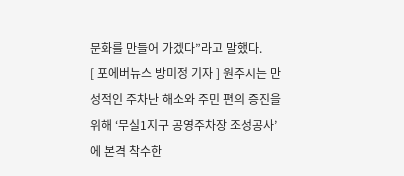문화를 만들어 가겠다”라고 말했다.
[ 포에버뉴스 방미정 기자 ] 원주시는 만성적인 주차난 해소와 주민 편의 증진을 위해 ‘무실1지구 공영주차장 조성공사’에 본격 착수한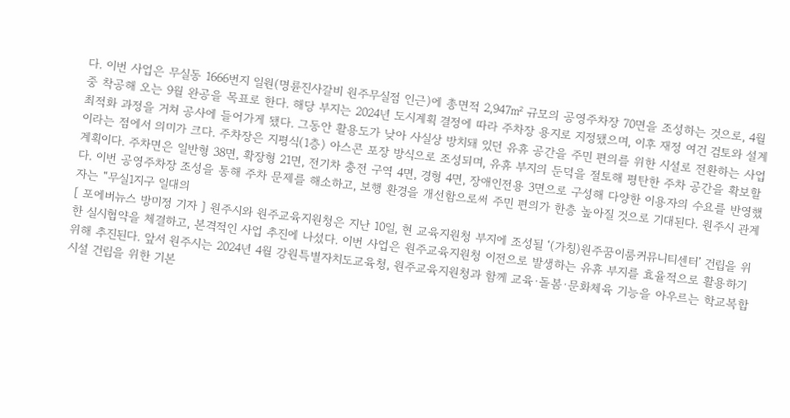다. 이번 사업은 무실동 1666번지 일원(명륜진사갈비 원주무실점 인근)에 총면적 2,947㎡ 규모의 공영주차장 70면을 조성하는 것으로, 4월 중 착공해 오는 9월 완공을 목표로 한다. 해당 부지는 2024년 도시계획 결정에 따라 주차장 용지로 지정됐으며, 이후 재정 여건 검토와 설계 최적화 과정을 거쳐 공사에 들어가게 됐다. 그동안 활용도가 낮아 사실상 방치돼 있던 유휴 공간을 주민 편의를 위한 시설로 전환하는 사업이라는 점에서 의미가 크다. 주차장은 지평식(1층) 아스콘 포장 방식으로 조성되며, 유휴 부지의 둔덕을 절토해 평탄한 주차 공간을 확보할 계획이다. 주차면은 일반형 38면, 확장형 21면, 전기차 충전 구역 4면, 경형 4면, 장애인전용 3면으로 구성해 다양한 이용자의 수요를 반영했다. 이번 공영주차장 조성을 통해 주차 문제를 해소하고, 보행 환경을 개선함으로써 주민 편의가 한층 높아질 것으로 기대된다. 원주시 관계자는 “무실1지구 일대의
[ 포에버뉴스 방미정 기자 ] 원주시와 원주교육지원청은 지난 10일, 현 교육지원청 부지에 조성될 ‘(가칭)원주꿈이룸커뮤니티센터’ 건립을 위한 실시협약을 체결하고, 본격적인 사업 추진에 나섰다. 이번 사업은 원주교육지원청 이전으로 발생하는 유휴 부지를 효율적으로 활용하기 위해 추진된다. 앞서 원주시는 2024년 4월 강원특별자치도교육청, 원주교육지원청과 함께 교육·돌봄·문화체육 기능을 아우르는 학교복합시설 건립을 위한 기본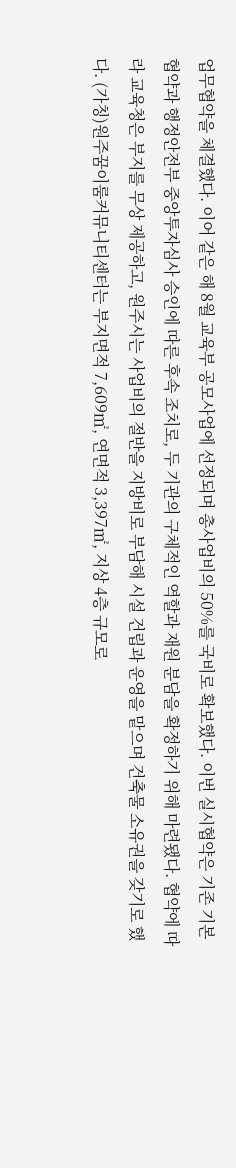업무협약을 체결했다. 이어 같은 해 8월 교육부 공모사업에 선정되며 총사업비의 50%를 국비로 확보했다. 이번 실시협약은 기존 기본협약과 행정안전부 중앙투자심사 승인에 따른 후속 조치로, 두 기관의 구체적인 역할과 재원 분담을 확정하기 위해 마련됐다. 협약에 따라 교육청은 부지를 무상 제공하고, 원주시는 사업비의 절반을 지방비로 부담해 시설 건립과 운영을 맡으며 건축물 소유권을 갖기로 했다. (가칭)원주꿈이룸커뮤니티센터는 부지면적 7,609㎡, 연면적 3,397㎡, 지상 4층 규모로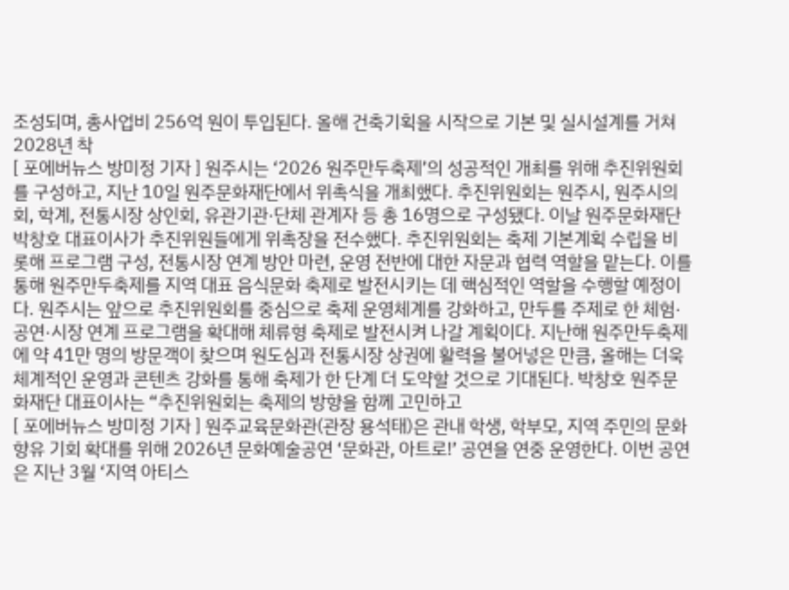조성되며, 총사업비 256억 원이 투입된다. 올해 건축기획을 시작으로 기본 및 실시설계를 거쳐 2028년 착
[ 포에버뉴스 방미정 기자 ] 원주시는 ‘2026 원주만두축제’의 성공적인 개최를 위해 추진위원회를 구성하고, 지난 10일 원주문화재단에서 위촉식을 개최했다. 추진위원회는 원주시, 원주시의회, 학계, 전통시장 상인회, 유관기관·단체 관계자 등 총 16명으로 구성됐다. 이날 원주문화재단 박창호 대표이사가 추진위원들에게 위촉장을 전수했다. 추진위원회는 축제 기본계획 수립을 비롯해 프로그램 구성, 전통시장 연계 방안 마련, 운영 전반에 대한 자문과 협력 역할을 맡는다. 이를 통해 원주만두축제를 지역 대표 음식문화 축제로 발전시키는 데 핵심적인 역할을 수행할 예정이다. 원주시는 앞으로 추진위원회를 중심으로 축제 운영체계를 강화하고, 만두를 주제로 한 체험·공연·시장 연계 프로그램을 확대해 체류형 축제로 발전시켜 나갈 계획이다. 지난해 원주만두축제에 약 41만 명의 방문객이 찾으며 원도심과 전통시장 상권에 활력을 불어넣은 만큼, 올해는 더욱 체계적인 운영과 콘텐츠 강화를 통해 축제가 한 단계 더 도약할 것으로 기대된다. 박창호 원주문화재단 대표이사는 “추진위원회는 축제의 방향을 함께 고민하고
[ 포에버뉴스 방미정 기자 ] 원주교육문화관(관장 용석태)은 관내 학생, 학부모, 지역 주민의 문화 향유 기회 확대를 위해 2026년 문화예술공연 ‘문화관, 아트로!’ 공연을 연중 운영한다. 이번 공연은 지난 3월 ‘지역 아티스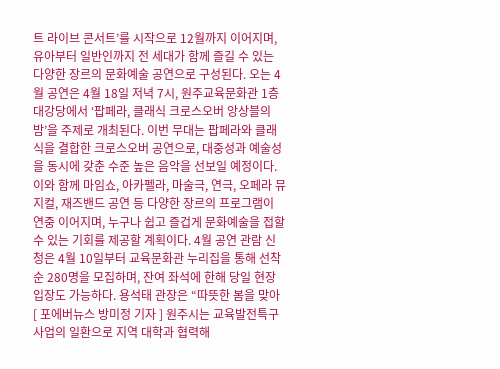트 라이브 콘서트’를 시작으로 12월까지 이어지며, 유아부터 일반인까지 전 세대가 함께 즐길 수 있는 다양한 장르의 문화예술 공연으로 구성된다. 오는 4월 공연은 4월 18일 저녁 7시, 원주교육문화관 1층 대강당에서 ‘팝페라, 클래식 크로스오버 앙상블의 밤’을 주제로 개최된다. 이번 무대는 팝페라와 클래식을 결합한 크로스오버 공연으로, 대중성과 예술성을 동시에 갖춘 수준 높은 음악을 선보일 예정이다. 이와 함께 마임쇼, 아카펠라, 마술극, 연극, 오페라 뮤지컬, 재즈밴드 공연 등 다양한 장르의 프로그램이 연중 이어지며, 누구나 쉽고 즐겁게 문화예술을 접할 수 있는 기회를 제공할 계획이다. 4월 공연 관람 신청은 4월 10일부터 교육문화관 누리집을 통해 선착순 280명을 모집하며, 잔여 좌석에 한해 당일 현장 입장도 가능하다. 용석태 관장은 “따뜻한 봄을 맞아
[ 포에버뉴스 방미정 기자 ] 원주시는 교육발전특구 사업의 일환으로 지역 대학과 협력해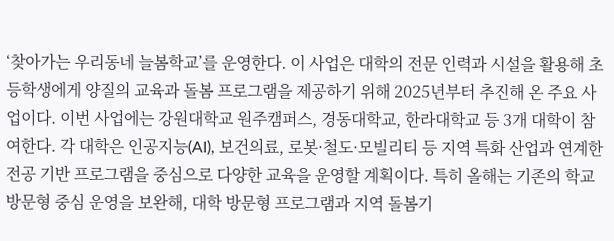‘찾아가는 우리동네 늘봄학교’를 운영한다. 이 사업은 대학의 전문 인력과 시설을 활용해 초등학생에게 양질의 교육과 돌봄 프로그램을 제공하기 위해 2025년부터 추진해 온 주요 사업이다. 이번 사업에는 강원대학교 원주캠퍼스, 경동대학교, 한라대학교 등 3개 대학이 참여한다. 각 대학은 인공지능(AI), 보건의료, 로봇·철도·모빌리티 등 지역 특화 산업과 연계한 전공 기반 프로그램을 중심으로 다양한 교육을 운영할 계획이다. 특히 올해는 기존의 학교 방문형 중심 운영을 보완해, 대학 방문형 프로그램과 지역 돌봄기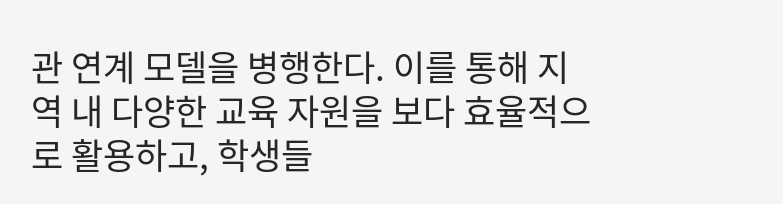관 연계 모델을 병행한다. 이를 통해 지역 내 다양한 교육 자원을 보다 효율적으로 활용하고, 학생들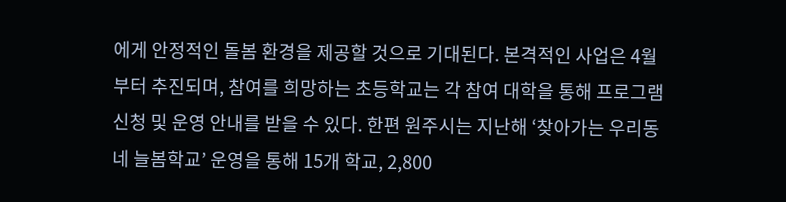에게 안정적인 돌봄 환경을 제공할 것으로 기대된다. 본격적인 사업은 4월부터 추진되며, 참여를 희망하는 초등학교는 각 참여 대학을 통해 프로그램 신청 및 운영 안내를 받을 수 있다. 한편 원주시는 지난해 ‘찾아가는 우리동네 늘봄학교’ 운영을 통해 15개 학교, 2,800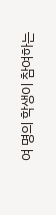여 명의 학생이 참여하는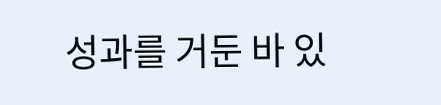성과를 거둔 바 있